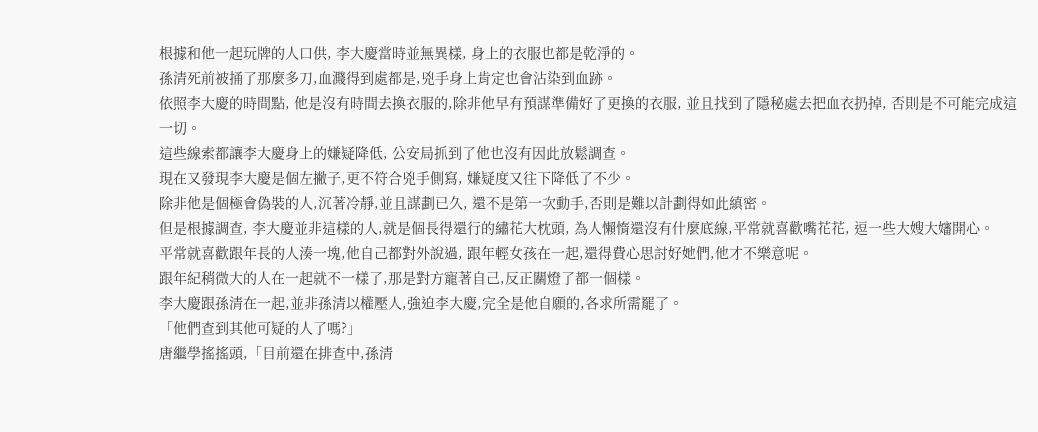根據和他一起玩牌的人口供, 李大慶當時並無異樣, 身上的衣服也都是乾淨的。
孫清死前被捅了那麼多刀,血濺得到處都是,兇手身上肯定也會沾染到血跡。
依照李大慶的時間點, 他是沒有時間去換衣服的,除非他早有預謀準備好了更換的衣服, 並且找到了隱秘處去把血衣扔掉, 否則是不可能完成這一切。
這些線索都讓李大慶身上的嫌疑降低, 公安局抓到了他也沒有因此放鬆調查。
現在又發現李大慶是個左撇子,更不符合兇手側寫, 嫌疑度又往下降低了不少。
除非他是個極會偽裝的人,沉著冷靜,並且謀劃已久, 還不是第一次動手,否則是難以計劃得如此縝密。
但是根據調查, 李大慶並非這樣的人,就是個長得還行的繡花大枕頭, 為人懶惰還沒有什麼底線,平常就喜歡嘴花花, 逗一些大嫂大嬸開心。
平常就喜歡跟年長的人湊一塊,他自己都對外說過, 跟年輕女孩在一起,還得費心思討好她們,他才不樂意呢。
跟年紀稍微大的人在一起就不一樣了,那是對方寵著自己,反正關燈了都一個樣。
李大慶跟孫清在一起,並非孫清以權壓人,強迫李大慶,完全是他自願的,各求所需罷了。
「他們查到其他可疑的人了嗎?」
唐繼學搖搖頭,「目前還在排查中,孫清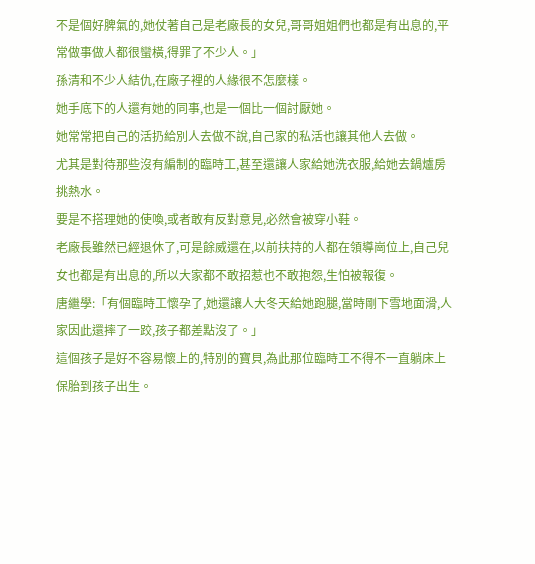不是個好脾氣的,她仗著自己是老廠長的女兒,哥哥姐姐們也都是有出息的,平常做事做人都很蠻橫,得罪了不少人。」
孫清和不少人結仇,在廠子裡的人緣很不怎麼樣。
她手底下的人還有她的同事,也是一個比一個討厭她。
她常常把自己的活扔給別人去做不說,自己家的私活也讓其他人去做。
尤其是對待那些沒有編制的臨時工,甚至還讓人家給她洗衣服,給她去鍋爐房挑熱水。
要是不搭理她的使喚,或者敢有反對意見,必然會被穿小鞋。
老廠長雖然已經退休了,可是餘威還在,以前扶持的人都在領導崗位上,自己兒女也都是有出息的,所以大家都不敢招惹也不敢抱怨,生怕被報復。
唐繼學:「有個臨時工懷孕了,她還讓人大冬天給她跑腿,當時剛下雪地面滑,人家因此還摔了一跤,孩子都差點沒了。」
這個孩子是好不容易懷上的,特別的寶貝,為此那位臨時工不得不一直躺床上保胎到孩子出生。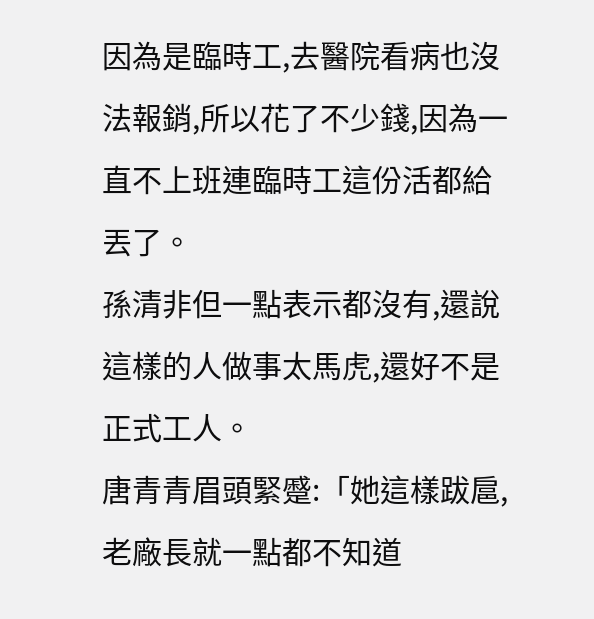因為是臨時工,去醫院看病也沒法報銷,所以花了不少錢,因為一直不上班連臨時工這份活都給丟了。
孫清非但一點表示都沒有,還說這樣的人做事太馬虎,還好不是正式工人。
唐青青眉頭緊蹙:「她這樣跋扈,老廠長就一點都不知道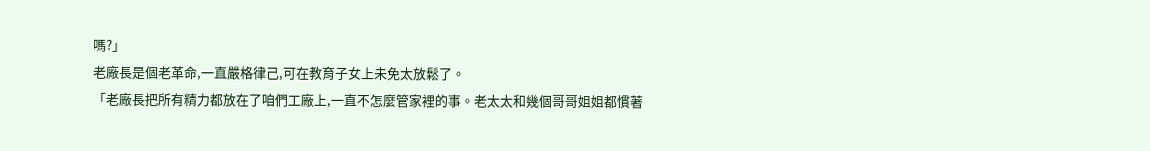嗎?」
老廠長是個老革命,一直嚴格律己,可在教育子女上未免太放鬆了。
「老廠長把所有精力都放在了咱們工廠上,一直不怎麼管家裡的事。老太太和幾個哥哥姐姐都慣著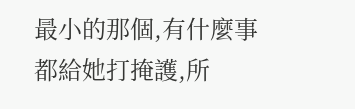最小的那個,有什麼事都給她打掩護,所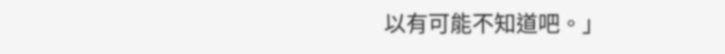以有可能不知道吧。」